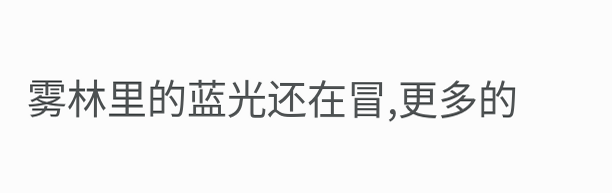雾林里的蓝光还在冒,更多的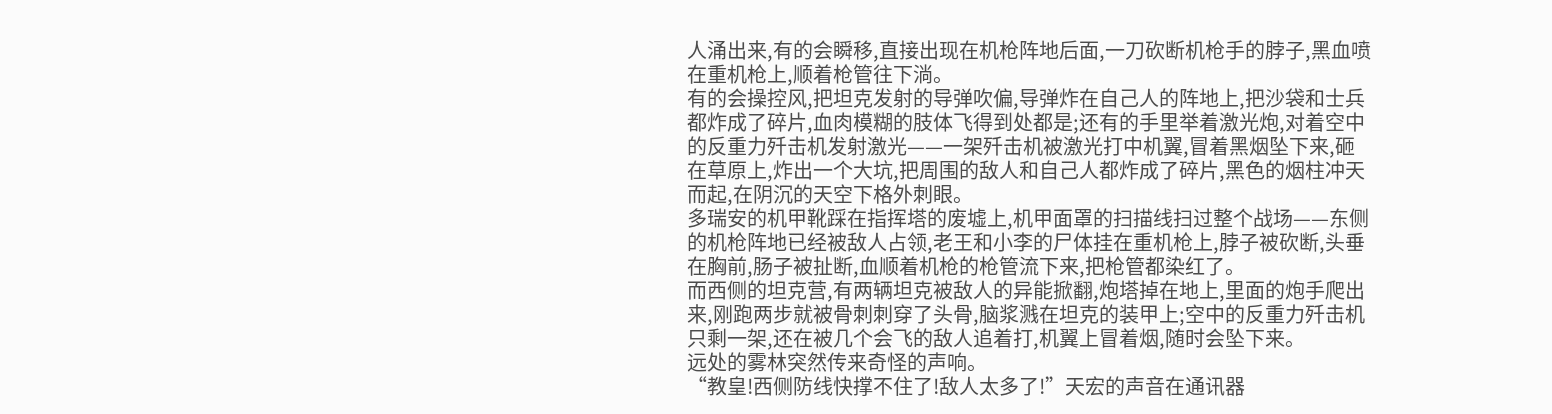人涌出来,有的会瞬移,直接出现在机枪阵地后面,一刀砍断机枪手的脖子,黑血喷在重机枪上,顺着枪管往下淌。
有的会操控风,把坦克发射的导弹吹偏,导弹炸在自己人的阵地上,把沙袋和士兵都炸成了碎片,血肉模糊的肢体飞得到处都是;还有的手里举着激光炮,对着空中的反重力歼击机发射激光——一架歼击机被激光打中机翼,冒着黑烟坠下来,砸在草原上,炸出一个大坑,把周围的敌人和自己人都炸成了碎片,黑色的烟柱冲天而起,在阴沉的天空下格外刺眼。
多瑞安的机甲靴踩在指挥塔的废墟上,机甲面罩的扫描线扫过整个战场——东侧的机枪阵地已经被敌人占领,老王和小李的尸体挂在重机枪上,脖子被砍断,头垂在胸前,肠子被扯断,血顺着机枪的枪管流下来,把枪管都染红了。
而西侧的坦克营,有两辆坦克被敌人的异能掀翻,炮塔掉在地上,里面的炮手爬出来,刚跑两步就被骨刺刺穿了头骨,脑浆溅在坦克的装甲上;空中的反重力歼击机只剩一架,还在被几个会飞的敌人追着打,机翼上冒着烟,随时会坠下来。
远处的雾林突然传来奇怪的声响。
“教皇!西侧防线快撑不住了!敌人太多了!”天宏的声音在通讯器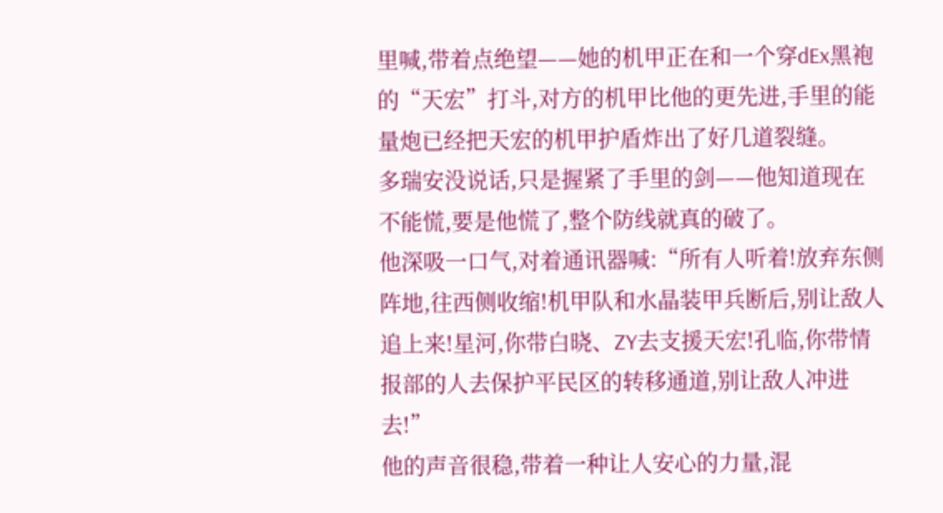里喊,带着点绝望——她的机甲正在和一个穿dEx黑袍的“天宏”打斗,对方的机甲比他的更先进,手里的能量炮已经把天宏的机甲护盾炸出了好几道裂缝。
多瑞安没说话,只是握紧了手里的剑——他知道现在不能慌,要是他慌了,整个防线就真的破了。
他深吸一口气,对着通讯器喊:“所有人听着!放弃东侧阵地,往西侧收缩!机甲队和水晶装甲兵断后,别让敌人追上来!星河,你带白晓、ZY去支援天宏!孔临,你带情报部的人去保护平民区的转移通道,别让敌人冲进去!”
他的声音很稳,带着一种让人安心的力量,混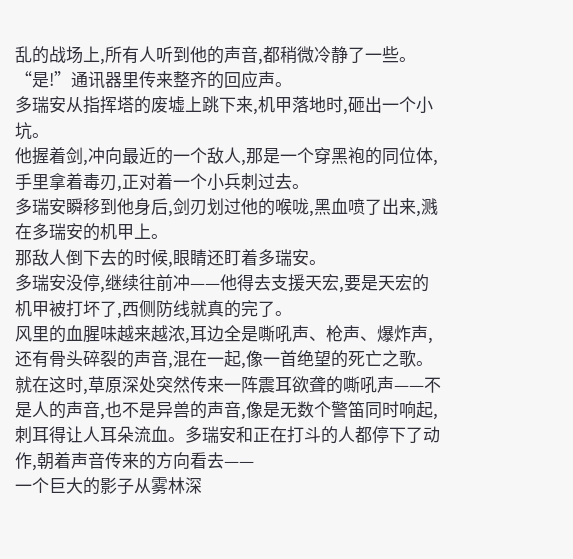乱的战场上,所有人听到他的声音,都稍微冷静了一些。
“是!”通讯器里传来整齐的回应声。
多瑞安从指挥塔的废墟上跳下来,机甲落地时,砸出一个小坑。
他握着剑,冲向最近的一个敌人,那是一个穿黑袍的同位体,手里拿着毒刃,正对着一个小兵刺过去。
多瑞安瞬移到他身后,剑刃划过他的喉咙,黑血喷了出来,溅在多瑞安的机甲上。
那敌人倒下去的时候,眼睛还盯着多瑞安。
多瑞安没停,继续往前冲——他得去支援天宏,要是天宏的机甲被打坏了,西侧防线就真的完了。
风里的血腥味越来越浓,耳边全是嘶吼声、枪声、爆炸声,还有骨头碎裂的声音,混在一起,像一首绝望的死亡之歌。
就在这时,草原深处突然传来一阵震耳欲聋的嘶吼声——不是人的声音,也不是异兽的声音,像是无数个警笛同时响起,刺耳得让人耳朵流血。多瑞安和正在打斗的人都停下了动作,朝着声音传来的方向看去——
一个巨大的影子从雾林深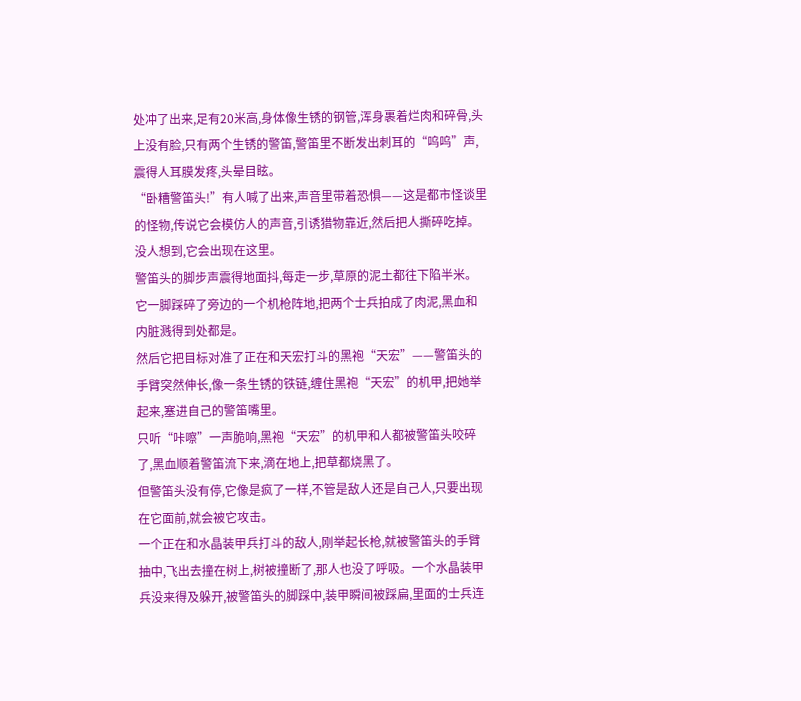处冲了出来,足有20米高,身体像生锈的钢管,浑身裹着烂肉和碎骨,头上没有脸,只有两个生锈的警笛,警笛里不断发出刺耳的“呜呜”声,震得人耳膜发疼,头晕目眩。
“卧糟警笛头!”有人喊了出来,声音里带着恐惧——这是都市怪谈里的怪物,传说它会模仿人的声音,引诱猎物靠近,然后把人撕碎吃掉。没人想到,它会出现在这里。
警笛头的脚步声震得地面抖,每走一步,草原的泥土都往下陷半米。它一脚踩碎了旁边的一个机枪阵地,把两个士兵拍成了肉泥,黑血和内脏溅得到处都是。
然后它把目标对准了正在和天宏打斗的黑袍“天宏”——警笛头的手臂突然伸长,像一条生锈的铁链,缠住黑袍“天宏”的机甲,把她举起来,塞进自己的警笛嘴里。
只听“咔嚓”一声脆响,黑袍“天宏”的机甲和人都被警笛头咬碎了,黑血顺着警笛流下来,滴在地上,把草都烧黑了。
但警笛头没有停,它像是疯了一样,不管是敌人还是自己人,只要出现在它面前,就会被它攻击。
一个正在和水晶装甲兵打斗的敌人,刚举起长枪,就被警笛头的手臂抽中,飞出去撞在树上,树被撞断了,那人也没了呼吸。一个水晶装甲兵没来得及躲开,被警笛头的脚踩中,装甲瞬间被踩扁,里面的士兵连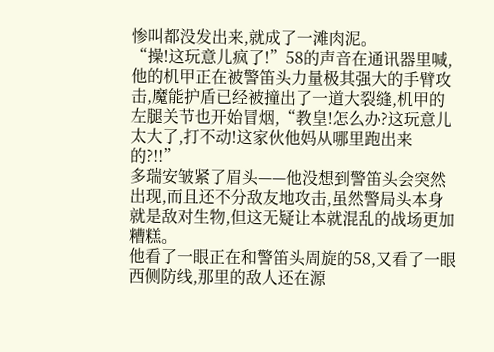惨叫都没发出来,就成了一滩肉泥。
“操!这玩意儿疯了!”58的声音在通讯器里喊,他的机甲正在被警笛头力量极其强大的手臂攻击,魔能护盾已经被撞出了一道大裂缝,机甲的左腿关节也开始冒烟,“教皇!怎么办?这玩意儿太大了,打不动!这家伙他妈从哪里跑出来的?!!”
多瑞安皱紧了眉头——他没想到警笛头会突然出现,而且还不分敌友地攻击,虽然警局头本身就是敌对生物,但这无疑让本就混乱的战场更加糟糕。
他看了一眼正在和警笛头周旋的58,又看了一眼西侧防线,那里的敌人还在源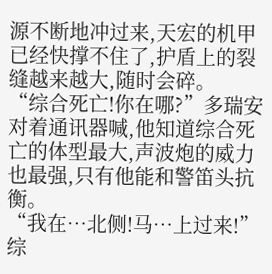源不断地冲过来,天宏的机甲已经快撑不住了,护盾上的裂缝越来越大,随时会碎。
“综合死亡!你在哪?”多瑞安对着通讯器喊,他知道综合死亡的体型最大,声波炮的威力也最强,只有他能和警笛头抗衡。
“我在…北侧!马…上过来!”综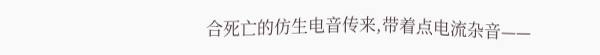合死亡的仿生电音传来,带着点电流杂音——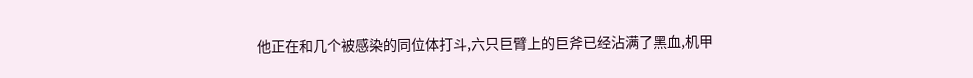他正在和几个被感染的同位体打斗,六只巨臂上的巨斧已经沾满了黑血,机甲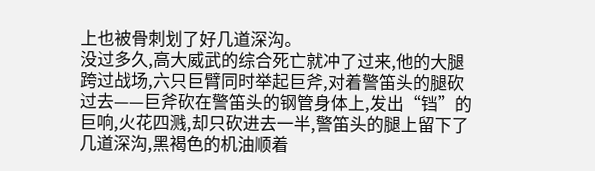上也被骨刺划了好几道深沟。
没过多久,高大威武的综合死亡就冲了过来,他的大腿跨过战场,六只巨臂同时举起巨斧,对着警笛头的腿砍过去——巨斧砍在警笛头的钢管身体上,发出“铛”的巨响,火花四溅,却只砍进去一半,警笛头的腿上留下了几道深沟,黑褐色的机油顺着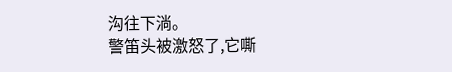沟往下淌。
警笛头被激怒了,它嘶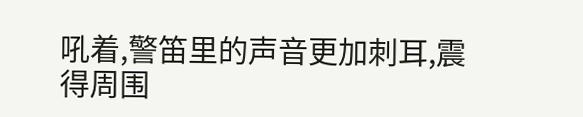吼着,警笛里的声音更加刺耳,震得周围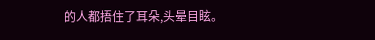的人都捂住了耳朵,头晕目眩。